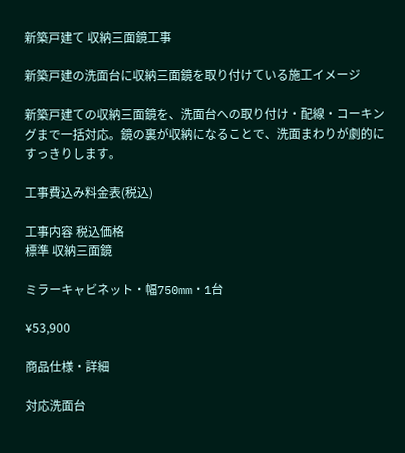新築戸建て 収納三面鏡工事

新築戸建の洗面台に収納三面鏡を取り付けている施工イメージ

新築戸建ての収納三面鏡を、洗面台への取り付け・配線・コーキングまで一括対応。鏡の裏が収納になることで、洗面まわりが劇的にすっきりします。

工事費込み料金表(税込)

工事内容 税込価格
標準 収納三面鏡

ミラーキャビネット・幅750mm・1台

¥53,900

商品仕様・詳細

対応洗面台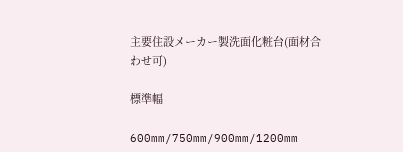主要住設メーカー製洗面化粧台(面材合わせ可)

標準幅

600mm/750mm/900mm/1200mm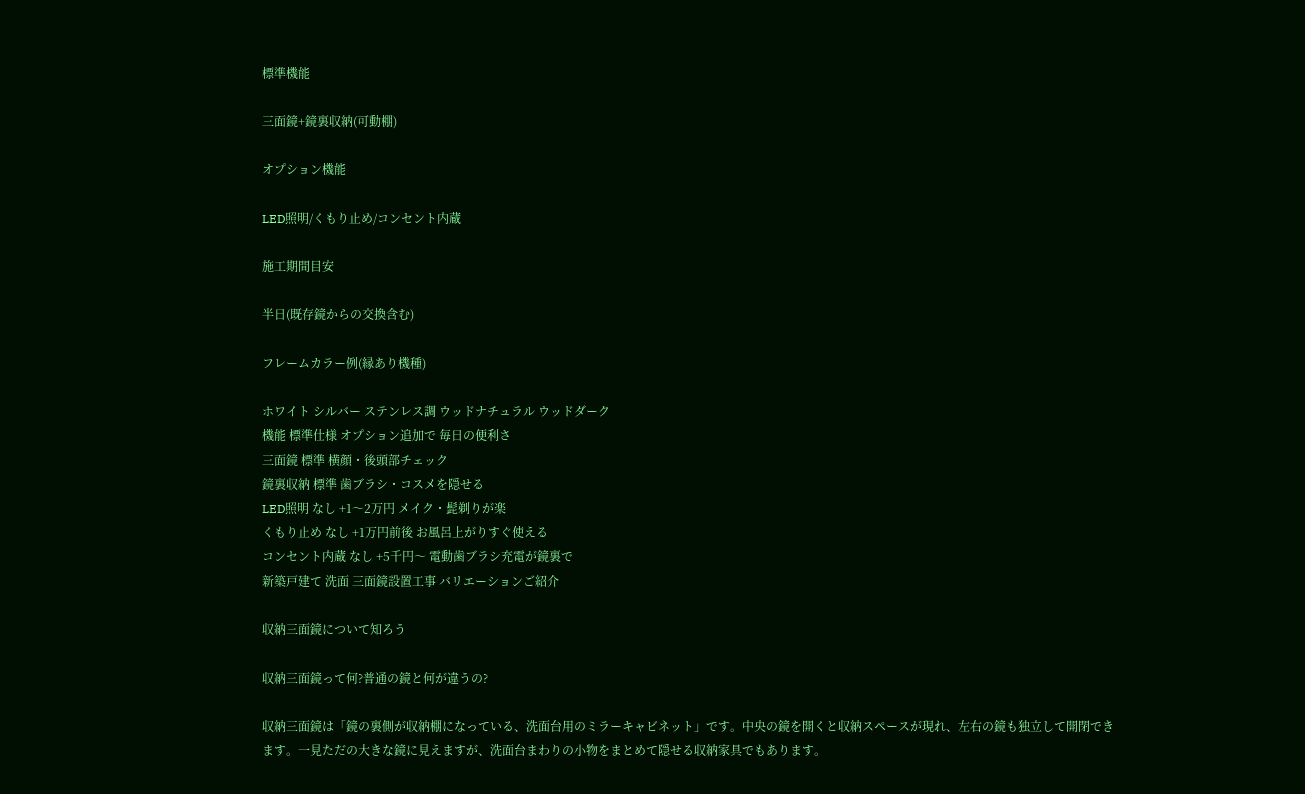標準機能

三面鏡+鏡裏収納(可動棚)

オプション機能

LED照明/くもり止め/コンセント内蔵

施工期間目安

半日(既存鏡からの交換含む)

フレームカラー例(縁あり機種)

ホワイト シルバー ステンレス調 ウッドナチュラル ウッドダーク
機能 標準仕様 オプション追加で 毎日の便利さ
三面鏡 標準 横顔・後頭部チェック
鏡裏収納 標準 歯ブラシ・コスメを隠せる
LED照明 なし +1〜2万円 メイク・髭剃りが楽
くもり止め なし +1万円前後 お風呂上がりすぐ使える
コンセント内蔵 なし +5千円〜 電動歯ブラシ充電が鏡裏で
新築戸建て 洗面 三面鏡設置工事 バリエーションご紹介

収納三面鏡について知ろう

収納三面鏡って何?普通の鏡と何が違うの?

収納三面鏡は「鏡の裏側が収納棚になっている、洗面台用のミラーキャビネット」です。中央の鏡を開くと収納スペースが現れ、左右の鏡も独立して開閉できます。一見ただの大きな鏡に見えますが、洗面台まわりの小物をまとめて隠せる収納家具でもあります。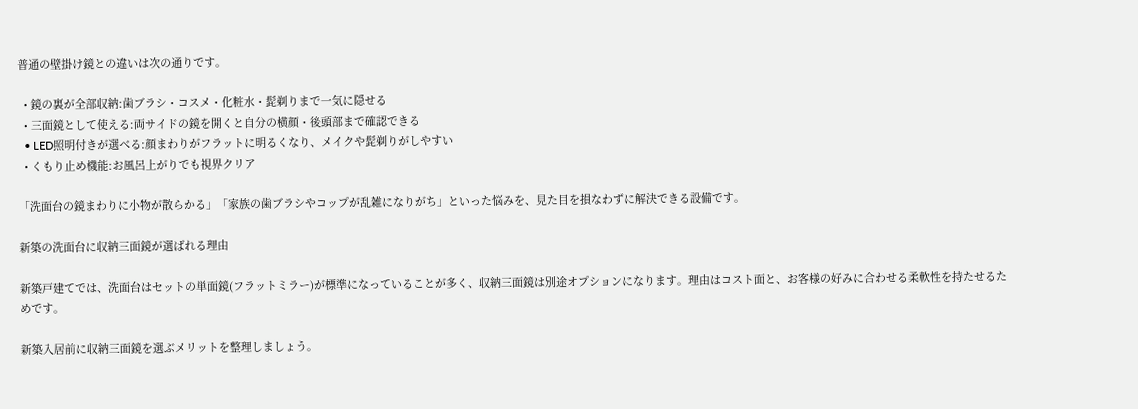普通の壁掛け鏡との違いは次の通りです。

  • 鏡の裏が全部収納:歯ブラシ・コスメ・化粧水・髭剃りまで一気に隠せる
  • 三面鏡として使える:両サイドの鏡を開くと自分の横顔・後頭部まで確認できる
  • LED照明付きが選べる:顔まわりがフラットに明るくなり、メイクや髭剃りがしやすい
  • くもり止め機能:お風呂上がりでも視界クリア

「洗面台の鏡まわりに小物が散らかる」「家族の歯ブラシやコップが乱雑になりがち」といった悩みを、見た目を損なわずに解決できる設備です。

新築の洗面台に収納三面鏡が選ばれる理由

新築戸建てでは、洗面台はセットの単面鏡(フラットミラー)が標準になっていることが多く、収納三面鏡は別途オプションになります。理由はコスト面と、お客様の好みに合わせる柔軟性を持たせるためです。

新築入居前に収納三面鏡を選ぶメリットを整理しましょう。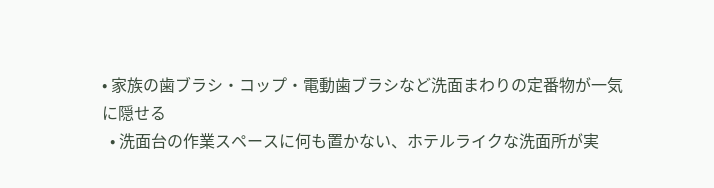• 家族の歯ブラシ・コップ・電動歯ブラシなど洗面まわりの定番物が一気に隠せる
  • 洗面台の作業スペースに何も置かない、ホテルライクな洗面所が実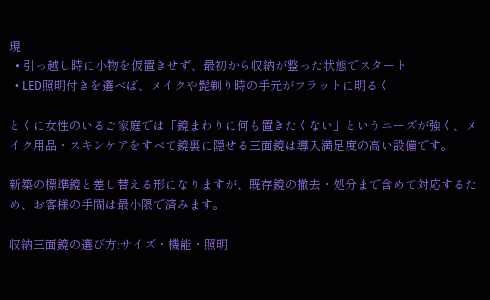現
  • 引っ越し時に小物を仮置きせず、最初から収納が整った状態でスタート
  • LED照明付きを選べば、メイクや髭剃り時の手元がフラットに明るく

とくに女性のいるご家庭では「鏡まわりに何も置きたくない」というニーズが強く、メイク用品・スキンケアをすべて鏡裏に隠せる三面鏡は導入満足度の高い設備です。

新築の標準鏡と差し替える形になりますが、既存鏡の撤去・処分まで含めて対応するため、お客様の手間は最小限で済みます。

収納三面鏡の選び方:サイズ・機能・照明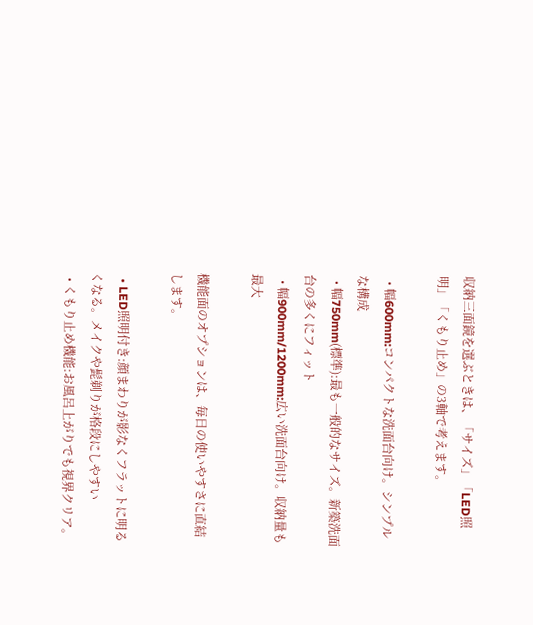収納三面鏡を選ぶときは、「サイズ」「LED照明」「くもり止め」の3軸で考えます。

  • 幅600mm:コンパクトな洗面台向け。シンプルな構成
  • 幅750mm(標準):最も一般的なサイズ。新築洗面台の多くにフィット
  • 幅900mm/1200mm:広い洗面台向け。収納量も最大

機能面のオプションは、毎日の使いやすさに直結します。

  • LED照明付き:顔まわりが影なくフラットに明るくなる。メイクや髭剃りが格段にしやすい
  • くもり止め機能:お風呂上がりでも視界クリア。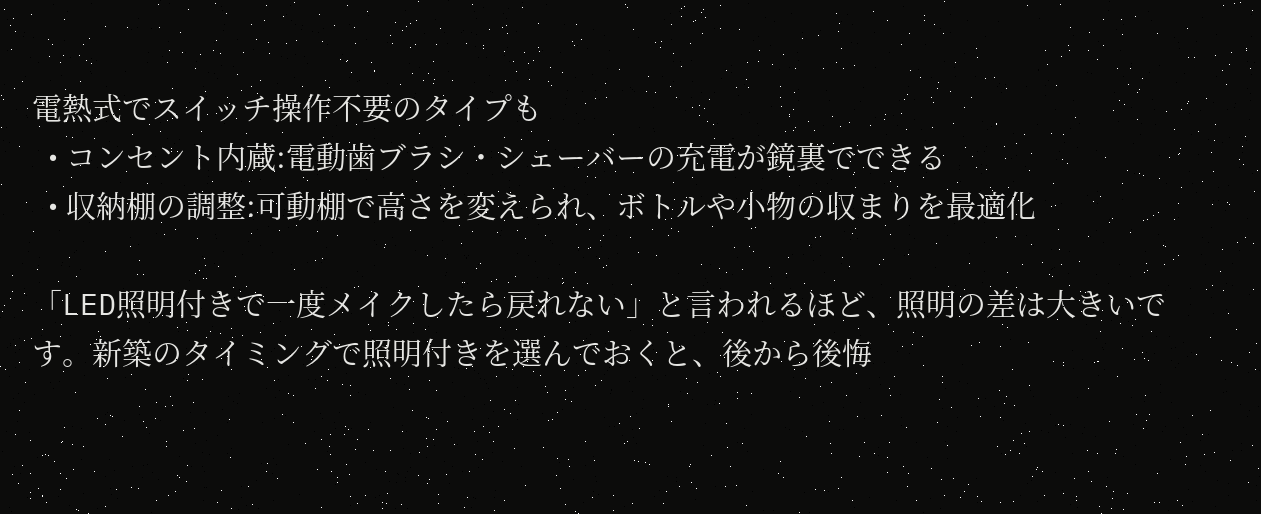電熱式でスイッチ操作不要のタイプも
  • コンセント内蔵:電動歯ブラシ・シェーバーの充電が鏡裏でできる
  • 収納棚の調整:可動棚で高さを変えられ、ボトルや小物の収まりを最適化

「LED照明付きで一度メイクしたら戻れない」と言われるほど、照明の差は大きいです。新築のタイミングで照明付きを選んでおくと、後から後悔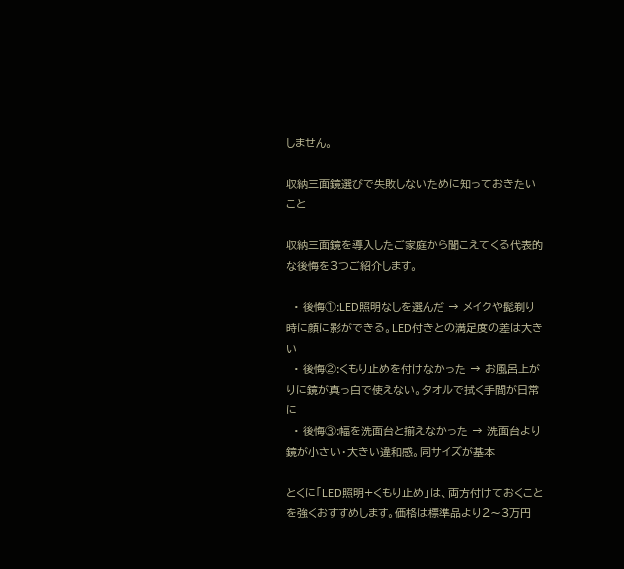しません。

収納三面鏡選びで失敗しないために知っておきたいこと

収納三面鏡を導入したご家庭から聞こえてくる代表的な後悔を3つご紹介します。

  • 後悔①:LED照明なしを選んだ → メイクや髭剃り時に顔に影ができる。LED付きとの満足度の差は大きい
  • 後悔②:くもり止めを付けなかった → お風呂上がりに鏡が真っ白で使えない。タオルで拭く手間が日常に
  • 後悔③:幅を洗面台と揃えなかった → 洗面台より鏡が小さい・大きい違和感。同サイズが基本

とくに「LED照明+くもり止め」は、両方付けておくことを強くおすすめします。価格は標準品より2〜3万円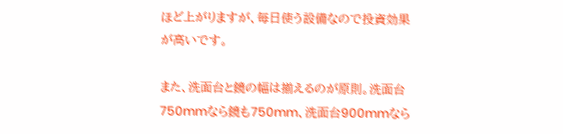ほど上がりますが、毎日使う設備なので投資効果が高いです。

また、洗面台と鏡の幅は揃えるのが原則。洗面台750mmなら鏡も750mm、洗面台900mmなら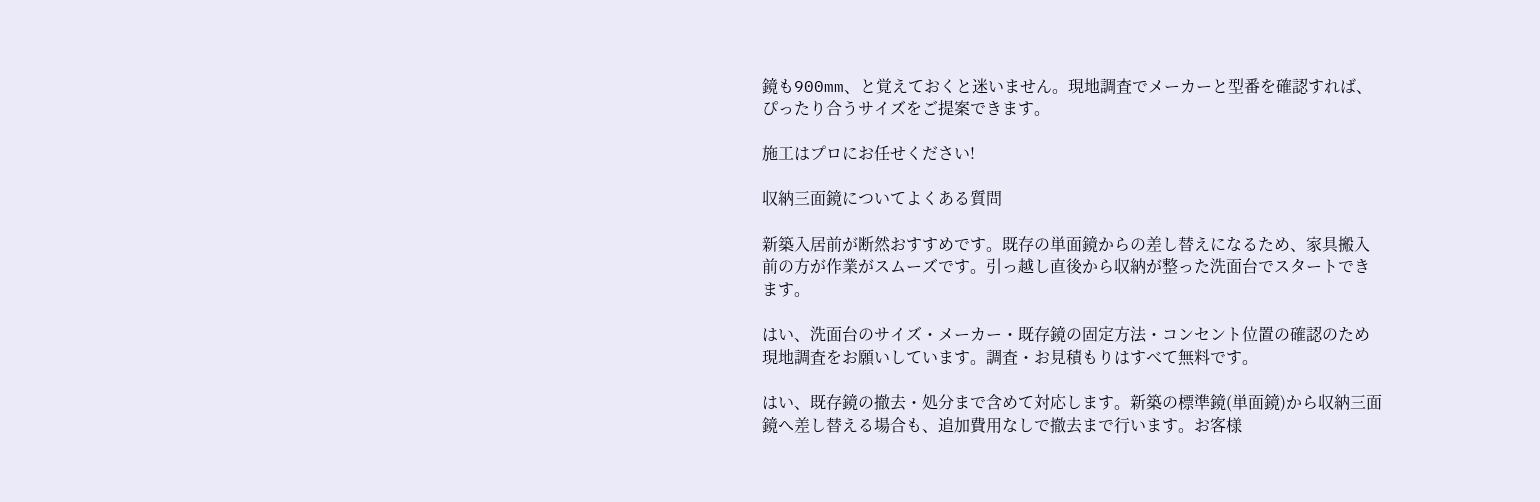鏡も900mm、と覚えておくと迷いません。現地調査でメーカーと型番を確認すれば、ぴったり合うサイズをご提案できます。

施工はプロにお任せください!

収納三面鏡についてよくある質問

新築入居前が断然おすすめです。既存の単面鏡からの差し替えになるため、家具搬入前の方が作業がスムーズです。引っ越し直後から収納が整った洗面台でスタートできます。

はい、洗面台のサイズ・メーカー・既存鏡の固定方法・コンセント位置の確認のため現地調査をお願いしています。調査・お見積もりはすべて無料です。

はい、既存鏡の撤去・処分まで含めて対応します。新築の標準鏡(単面鏡)から収納三面鏡へ差し替える場合も、追加費用なしで撤去まで行います。お客様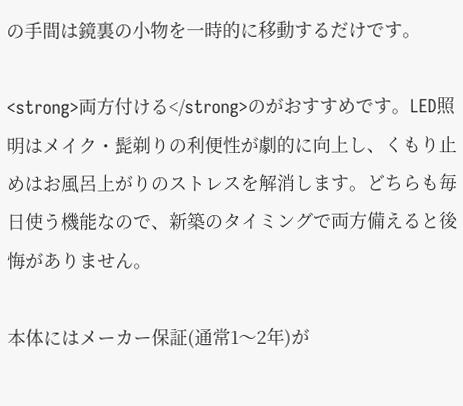の手間は鏡裏の小物を一時的に移動するだけです。

<strong>両方付ける</strong>のがおすすめです。LED照明はメイク・髭剃りの利便性が劇的に向上し、くもり止めはお風呂上がりのストレスを解消します。どちらも毎日使う機能なので、新築のタイミングで両方備えると後悔がありません。

本体にはメーカー保証(通常1〜2年)が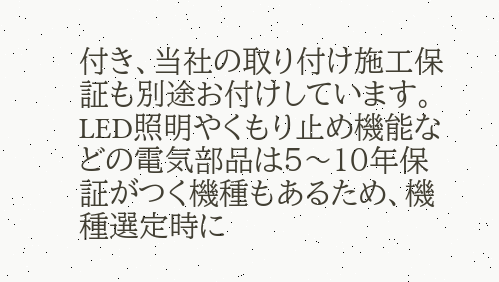付き、当社の取り付け施工保証も別途お付けしています。LED照明やくもり止め機能などの電気部品は5〜10年保証がつく機種もあるため、機種選定時に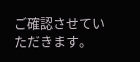ご確認させていただきます。